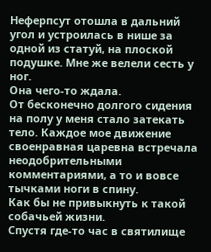Неферпсут отошла в дальний угол и устроилась в нише за одной из статуй, на плоской подушке. Мне же велели сесть у ног.
Она чего-то ждала.
От бесконечно долгого сидения на полу у меня стало затекать тело. Каждое мое движение своенравная царевна встречала неодобрительными комментариями, а то и вовсе тычками ноги в спину.
Как бы не привыкнуть к такой собачьей жизни.
Спустя где-то час в святилище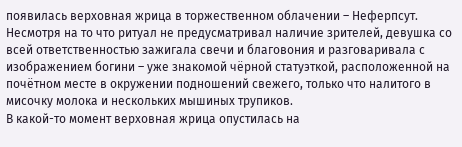появилась верховная жрица в торжественном облачении – Неферпсут. Несмотря на то что ритуал не предусматривал наличие зрителей, девушка со всей ответственностью зажигала свечи и благовония и разговаривала с изображением богини – уже знакомой чёрной статуэткой, расположенной на почётном месте в окружении подношений свежего, только что налитого в мисочку молока и нескольких мышиных трупиков.
В какой-то момент верховная жрица опустилась на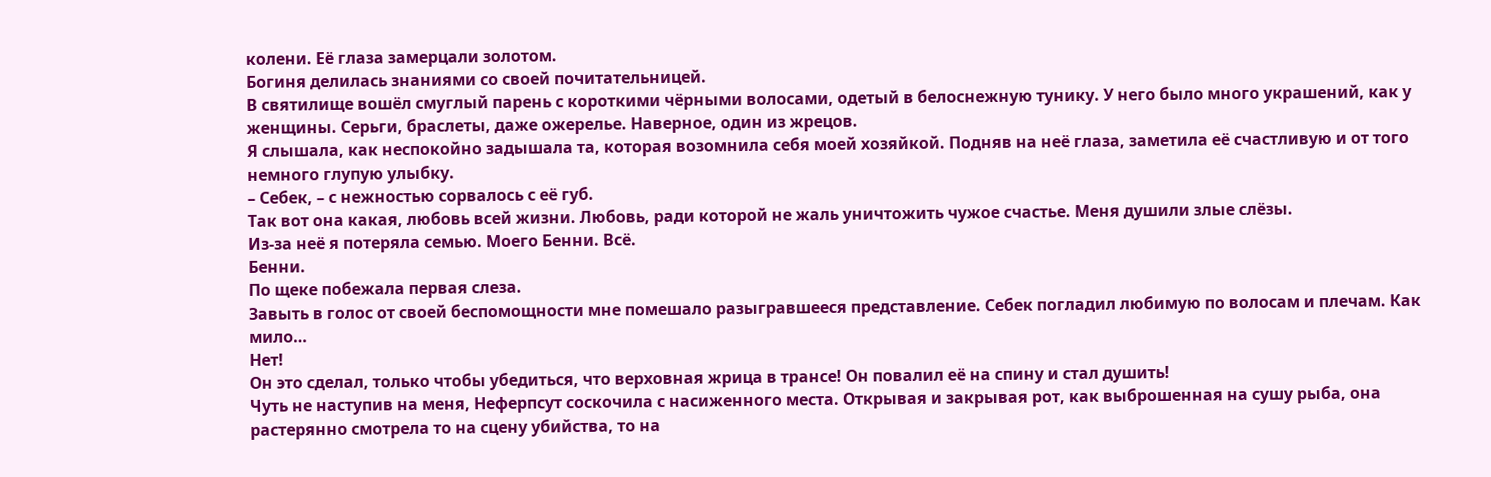колени. Её глаза замерцали золотом.
Богиня делилась знаниями со своей почитательницей.
В святилище вошёл смуглый парень с короткими чёрными волосами, одетый в белоснежную тунику. У него было много украшений, как у женщины. Серьги, браслеты, даже ожерелье. Наверное, один из жрецов.
Я слышала, как неспокойно задышала та, которая возомнила себя моей хозяйкой. Подняв на неё глаза, заметила её счастливую и от того немного глупую улыбку.
– Себек, – с нежностью сорвалось с её губ.
Так вот она какая, любовь всей жизни. Любовь, ради которой не жаль уничтожить чужое счастье. Меня душили злые слёзы.
Из-за неё я потеряла семью. Моего Бенни. Всё.
Бенни.
По щеке побежала первая слеза.
Завыть в голос от своей беспомощности мне помешало разыгравшееся представление. Себек погладил любимую по волосам и плечам. Как мило…
Нет!
Он это сделал, только чтобы убедиться, что верховная жрица в трансе! Он повалил её на спину и стал душить!
Чуть не наступив на меня, Неферпсут соскочила с насиженного места. Открывая и закрывая рот, как выброшенная на сушу рыба, она растерянно смотрела то на сцену убийства, то на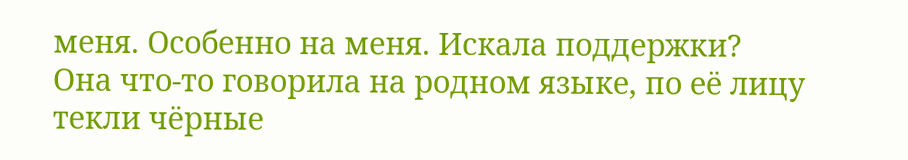меня. Особенно на меня. Искала поддержки?
Она что-то говорила на родном языке, по её лицу текли чёрные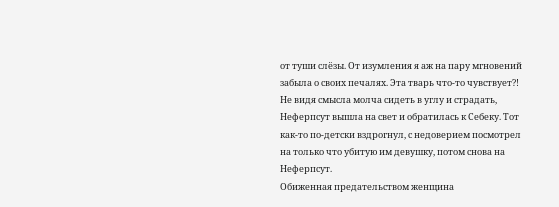от туши слёзы. От изумления я аж на пару мгновений забыла о своих печалях. Эта тварь что-то чувствует?!
Не видя смысла молча сидеть в углу и страдать, Неферпсут вышла на свет и обратилась к Себеку. Тот как-то по-детски вздрогнул, с недоверием посмотрел на только что убитую им девушку, потом снова на Неферпсут.
Обиженная предательством женщина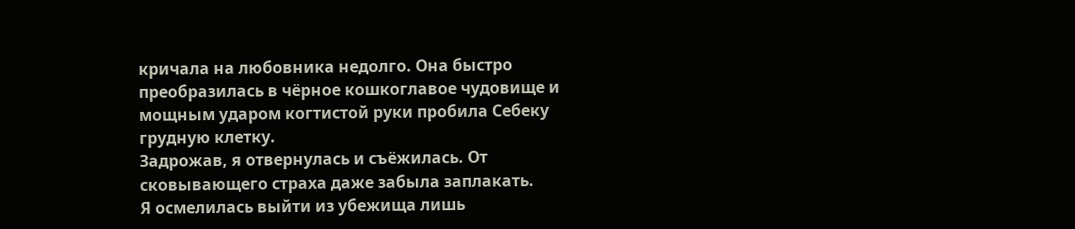кричала на любовника недолго. Она быстро преобразилась в чёрное кошкоглавое чудовище и мощным ударом когтистой руки пробила Себеку грудную клетку.
Задрожав, я отвернулась и съёжилась. От сковывающего страха даже забыла заплакать.
Я осмелилась выйти из убежища лишь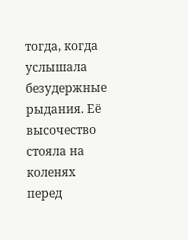тогда, когда услышала безудержные рыдания. Её высочество стояла на коленях перед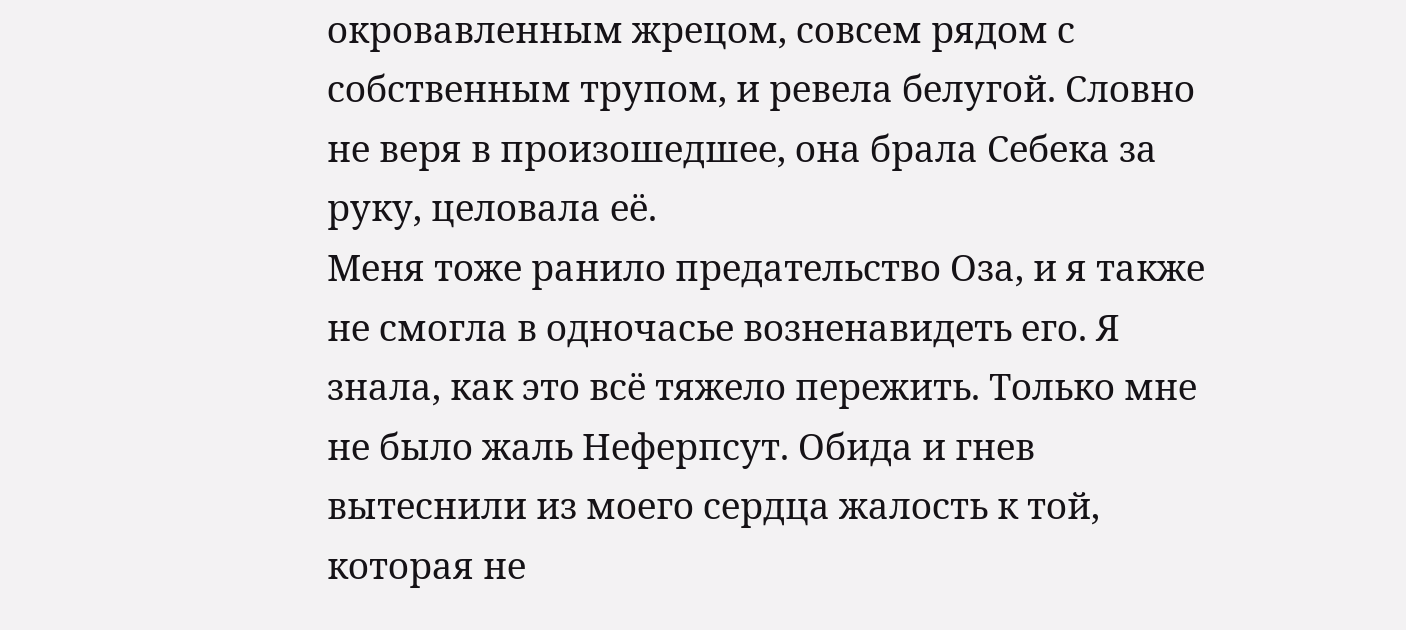окровавленным жрецом, совсем рядом с собственным трупом, и ревела белугой. Словно не веря в произошедшее, она брала Себека за руку, целовала её.
Меня тоже ранило предательство Оза, и я также не смогла в одночасье возненавидеть его. Я знала, как это всё тяжело пережить. Только мне не было жаль Неферпсут. Обида и гнев вытеснили из моего сердца жалость к той, которая не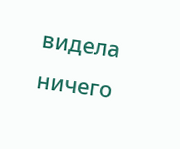видела ничего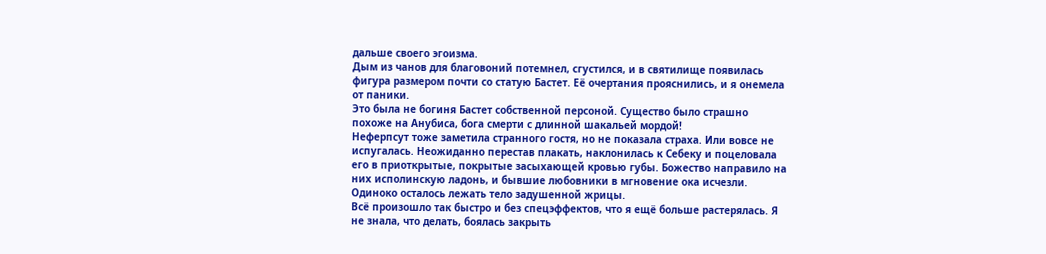дальше своего эгоизма.
Дым из чанов для благовоний потемнел, сгустился, и в святилище появилась фигура размером почти со статую Бастет. Её очертания прояснились, и я онемела от паники.
Это была не богиня Бастет собственной персоной. Существо было страшно похоже на Анубиса, бога смерти с длинной шакальей мордой!
Неферпсут тоже заметила странного гостя, но не показала страха. Или вовсе не испугалась. Неожиданно перестав плакать, наклонилась к Себеку и поцеловала его в приоткрытые, покрытые засыхающей кровью губы. Божество направило на них исполинскую ладонь, и бывшие любовники в мгновение ока исчезли. Одиноко осталось лежать тело задушенной жрицы.
Всё произошло так быстро и без спецэффектов, что я ещё больше растерялась. Я не знала, что делать, боялась закрыть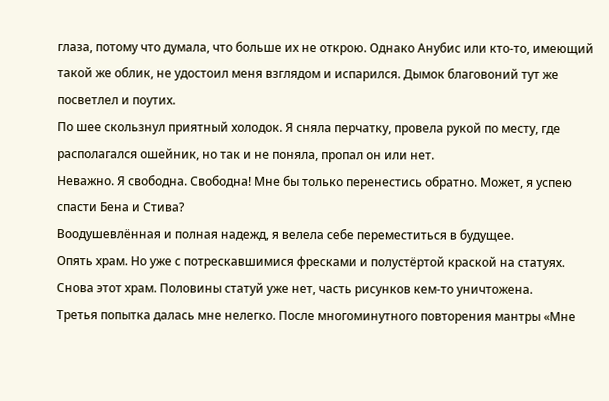глаза, потому что думала, что больше их не открою. Однако Анубис или кто-то, имеющий такой же облик, не удостоил меня взглядом и испарился. Дымок благовоний тут же посветлел и поутих.
По шее скользнул приятный холодок. Я сняла перчатку, провела рукой по месту, где располагался ошейник, но так и не поняла, пропал он или нет.
Неважно. Я свободна. Свободна! Мне бы только перенестись обратно. Может, я успею спасти Бена и Стива?
Воодушевлённая и полная надежд, я велела себе переместиться в будущее.
Опять храм. Но уже с потрескавшимися фресками и полустёртой краской на статуях.
Снова этот храм. Половины статуй уже нет, часть рисунков кем-то уничтожена.
Третья попытка далась мне нелегко. После многоминутного повторения мантры «Мне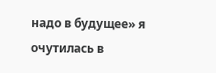надо в будущее» я очутилась в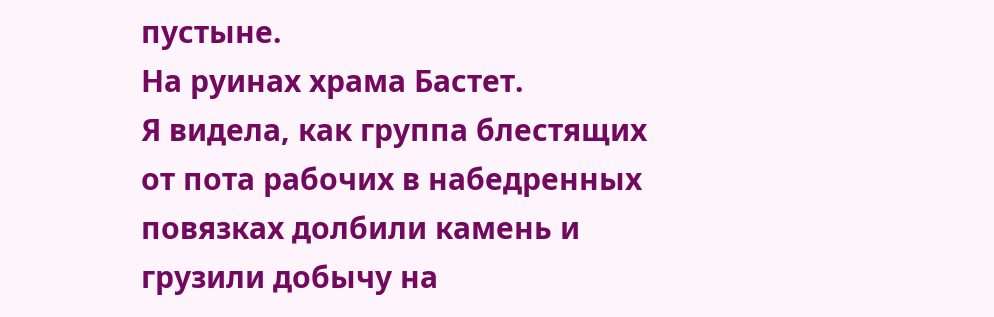пустыне.
На руинах храма Бастет.
Я видела, как группа блестящих от пота рабочих в набедренных повязках долбили камень и грузили добычу на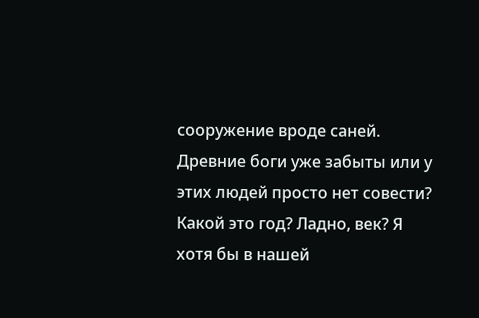сооружение вроде саней.
Древние боги уже забыты или у этих людей просто нет совести? Какой это год? Ладно, век? Я хотя бы в нашей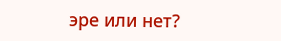эре или нет?